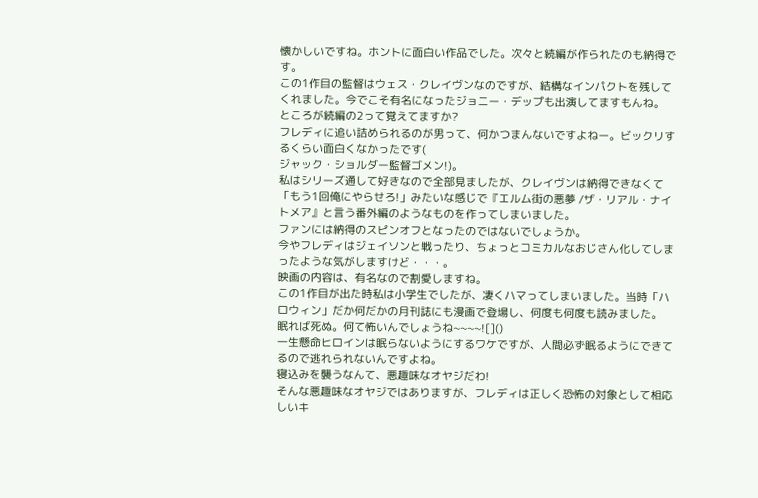懐かしいですね。ホントに面白い作品でした。次々と続編が作られたのも納得です。
この1作目の監督はウェス・クレイヴンなのですが、結構なインパクトを残してくれました。今でこそ有名になったジョニー・デップも出演してますもんね。
ところが続編の2って覚えてますか?
フレディに追い詰められるのが男って、何かつまんないですよねー。ビックリするくらい面白くなかったです(
ジャック・ショルダー監督ゴメン!)。
私はシリーズ通して好きなので全部見ましたが、クレイヴンは納得できなくて「もう1回俺にやらせろ!」みたいな感じで『エルム街の悪夢 /ザ・リアル・ナイトメア』と言う番外編のようなものを作ってしまいました。
ファンには納得のスピンオフとなったのではないでしょうか。
今やフレディはジェイソンと戦ったり、ちょっとコミカルなおじさん化してしまったような気がしますけど・・・。
映画の内容は、有名なので割愛しますね。
この1作目が出た時私は小学生でしたが、凄くハマってしまいました。当時「ハロウィン」だか何だかの月刊誌にも漫画で登場し、何度も何度も読みました。
眠れば死ぬ。何て怖いんでしょうね~~~~![]()
一生懸命ヒロインは眠らないようにするワケですが、人間必ず眠るようにできてるので逃れられないんですよね。
寝込みを襲うなんて、悪趣味なオヤジだわ!
そんな悪趣味なオヤジではありますが、フレディは正しく恐怖の対象として相応しいキ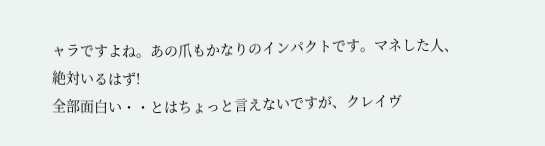ャラですよね。あの爪もかなりのインパクトです。マネした人、絶対いるはず!
全部面白い・・とはちょっと言えないですが、クレイヴ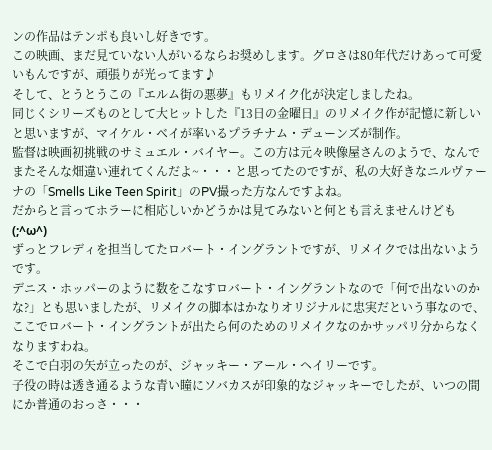ンの作品はテンポも良いし好きです。
この映画、まだ見ていない人がいるならお奨めします。グロさは80年代だけあって可愛いもんですが、頑張りが光ってます♪
そして、とうとうこの『エルム街の悪夢』もリメイク化が決定しましたね。
同じくシリーズものとして大ヒットした『13日の金曜日』のリメイク作が記憶に新しいと思いますが、マイケル・ベイが率いるプラチナム・デューンズが制作。
監督は映画初挑戦のサミュエル・バイヤー。この方は元々映像屋さんのようで、なんでまたそんな畑違い連れてくんだよ~・・・と思ってたのですが、私の大好きなニルヴァーナの「Smells Like Teen Spirit」のPV撮った方なんですよね。
だからと言ってホラーに相応しいかどうかは見てみないと何とも言えませんけども(;^ω^)
ずっとフレディを担当してたロバート・イングラントですが、リメイクでは出ないようです。
デニス・ホッパーのように数をこなすロバート・イングラントなので「何で出ないのかな?」とも思いましたが、リメイクの脚本はかなりオリジナルに忠実だという事なので、ここでロバート・イングラントが出たら何のためのリメイクなのかサッパリ分からなくなりますわね。
そこで白羽の矢が立ったのが、ジャッキー・アール・ヘイリーです。
子役の時は透き通るような青い瞳にソバカスが印象的なジャッキーでしたが、いつの間にか普通のおっさ・・・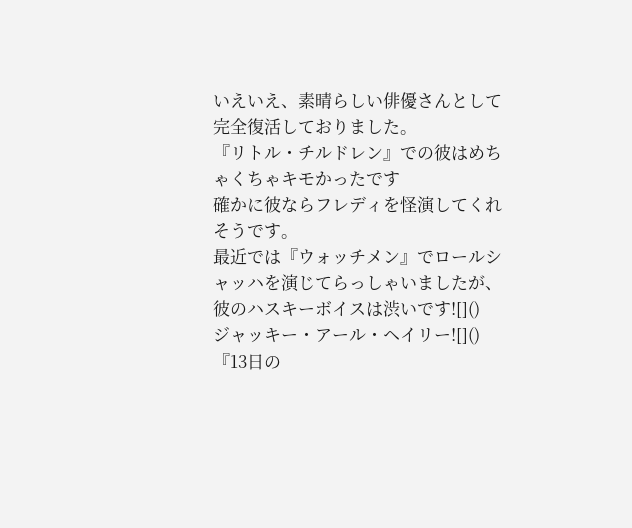いえいえ、素晴らしい俳優さんとして完全復活しておりました。
『リトル・チルドレン』での彼はめちゃくちゃキモかったです
確かに彼ならフレディを怪演してくれそうです。
最近では『ウォッチメン』でロールシャッハを演じてらっしゃいましたが、彼のハスキーボイスは渋いです![]()
ジャッキー・アール・ヘイリー![]()
『13日の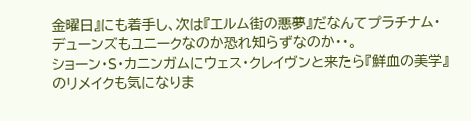金曜日』にも着手し、次は『エルム街の悪夢』だなんてプラチナム・デューンズもユニークなのか恐れ知らずなのか・・。
ショーン・S・カニンガムにウェス・クレイヴンと来たら『鮮血の美学』のリメイクも気になりま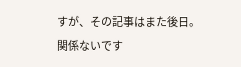すが、その記事はまた後日。
関係ないです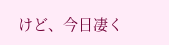けど、今日凄く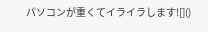パソコンが重くてイライラします![]()